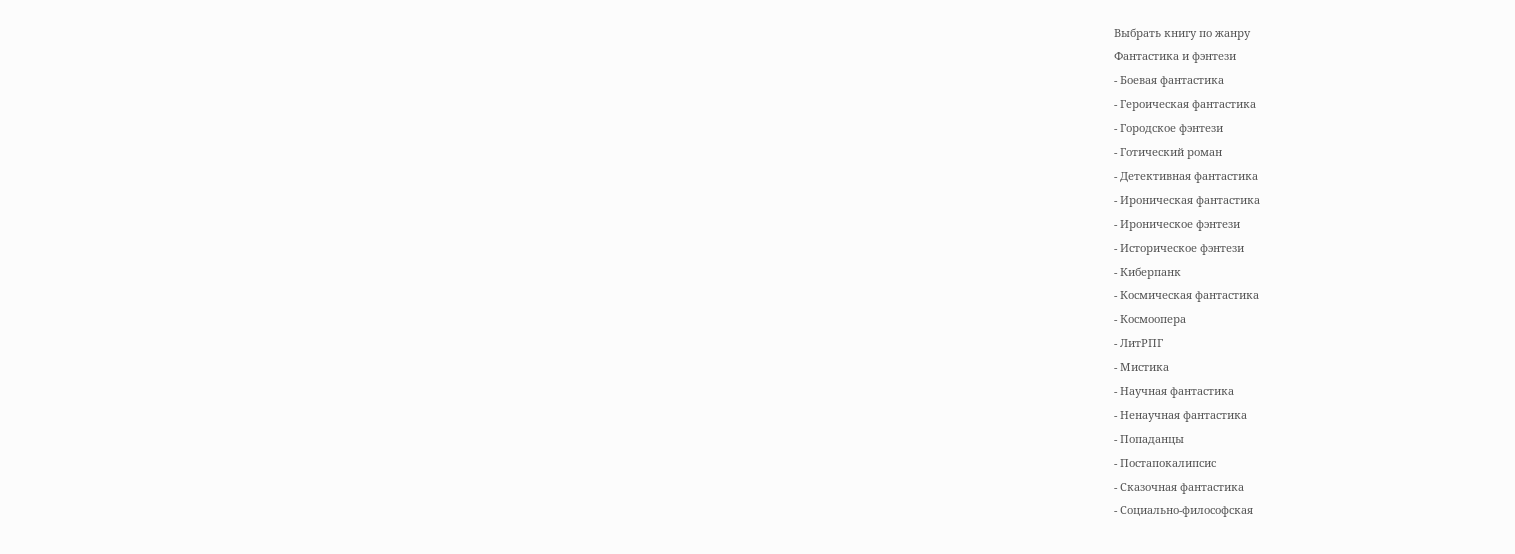Выбрать книгу по жанру
Фантастика и фэнтези
- Боевая фантастика
- Героическая фантастика
- Городское фэнтези
- Готический роман
- Детективная фантастика
- Ироническая фантастика
- Ироническое фэнтези
- Историческое фэнтези
- Киберпанк
- Космическая фантастика
- Космоопера
- ЛитРПГ
- Мистика
- Научная фантастика
- Ненаучная фантастика
- Попаданцы
- Постапокалипсис
- Сказочная фантастика
- Социально-философская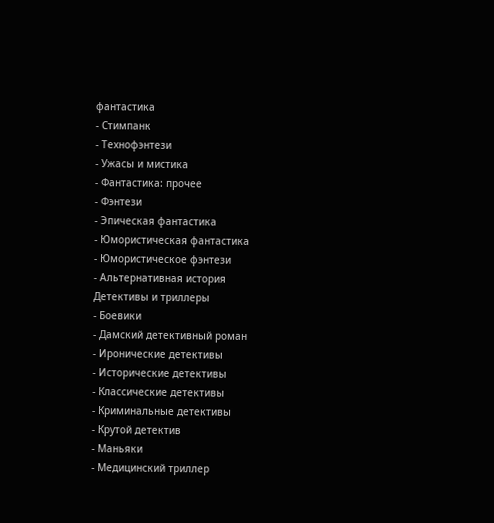фантастика
- Стимпанк
- Технофэнтези
- Ужасы и мистика
- Фантастика: прочее
- Фэнтези
- Эпическая фантастика
- Юмористическая фантастика
- Юмористическое фэнтези
- Альтернативная история
Детективы и триллеры
- Боевики
- Дамский детективный роман
- Иронические детективы
- Исторические детективы
- Классические детективы
- Криминальные детективы
- Крутой детектив
- Маньяки
- Медицинский триллер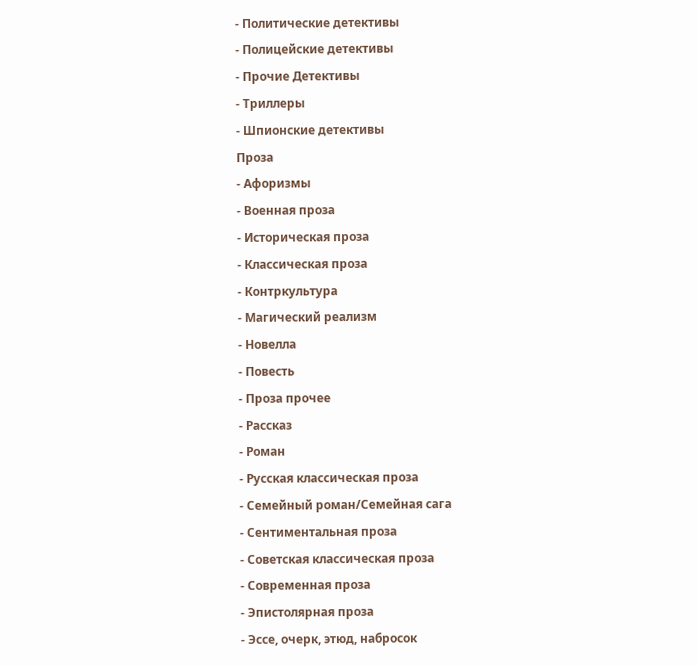- Политические детективы
- Полицейские детективы
- Прочие Детективы
- Триллеры
- Шпионские детективы
Проза
- Афоризмы
- Военная проза
- Историческая проза
- Классическая проза
- Контркультура
- Магический реализм
- Новелла
- Повесть
- Проза прочее
- Рассказ
- Роман
- Русская классическая проза
- Семейный роман/Семейная сага
- Сентиментальная проза
- Советская классическая проза
- Современная проза
- Эпистолярная проза
- Эссе, очерк, этюд, набросок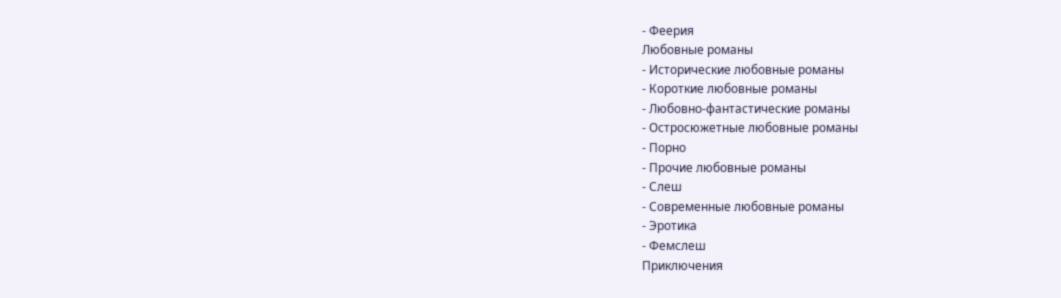- Феерия
Любовные романы
- Исторические любовные романы
- Короткие любовные романы
- Любовно-фантастические романы
- Остросюжетные любовные романы
- Порно
- Прочие любовные романы
- Слеш
- Современные любовные романы
- Эротика
- Фемслеш
Приключения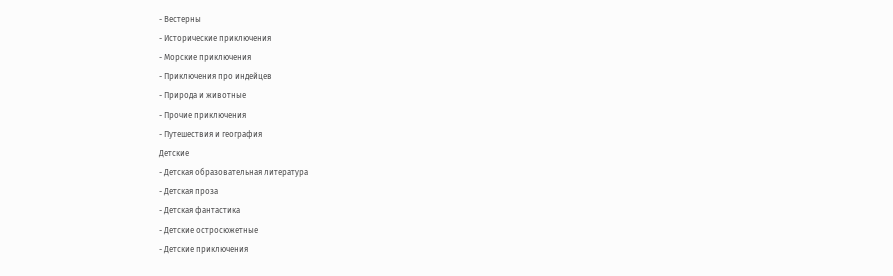- Вестерны
- Исторические приключения
- Морские приключения
- Приключения про индейцев
- Природа и животные
- Прочие приключения
- Путешествия и география
Детские
- Детская образовательная литература
- Детская проза
- Детская фантастика
- Детские остросюжетные
- Детские приключения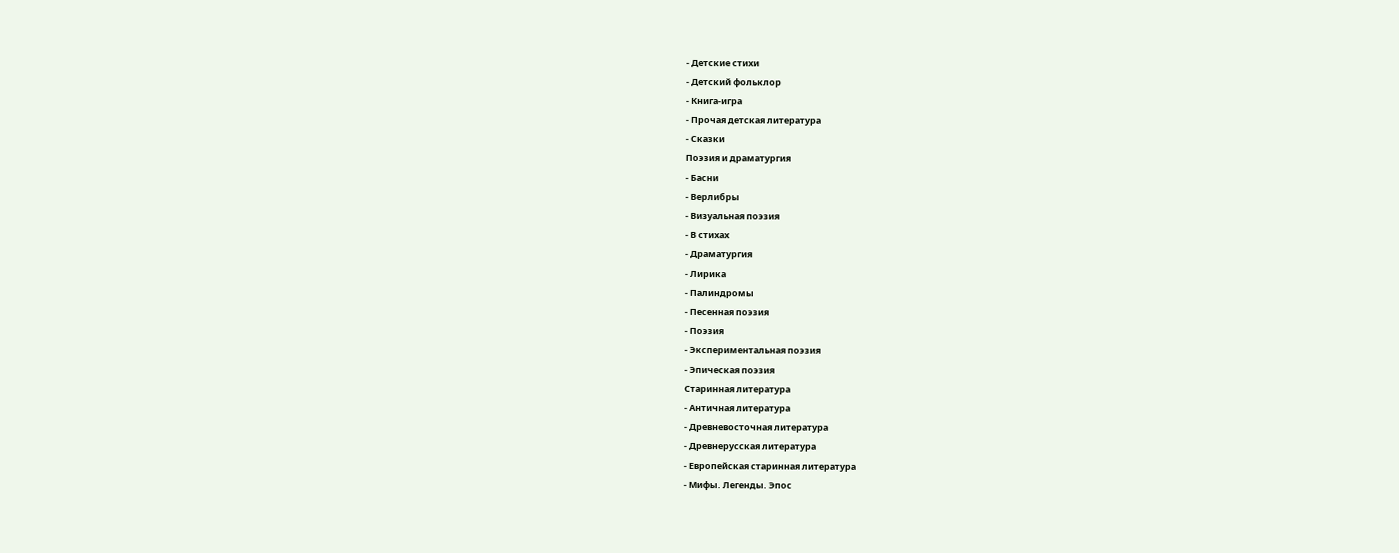- Детские стихи
- Детский фольклор
- Книга-игра
- Прочая детская литература
- Сказки
Поэзия и драматургия
- Басни
- Верлибры
- Визуальная поэзия
- В стихах
- Драматургия
- Лирика
- Палиндромы
- Песенная поэзия
- Поэзия
- Экспериментальная поэзия
- Эпическая поэзия
Старинная литература
- Античная литература
- Древневосточная литература
- Древнерусская литература
- Европейская старинная литература
- Мифы. Легенды. Эпос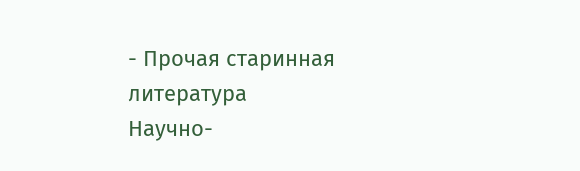- Прочая старинная литература
Научно-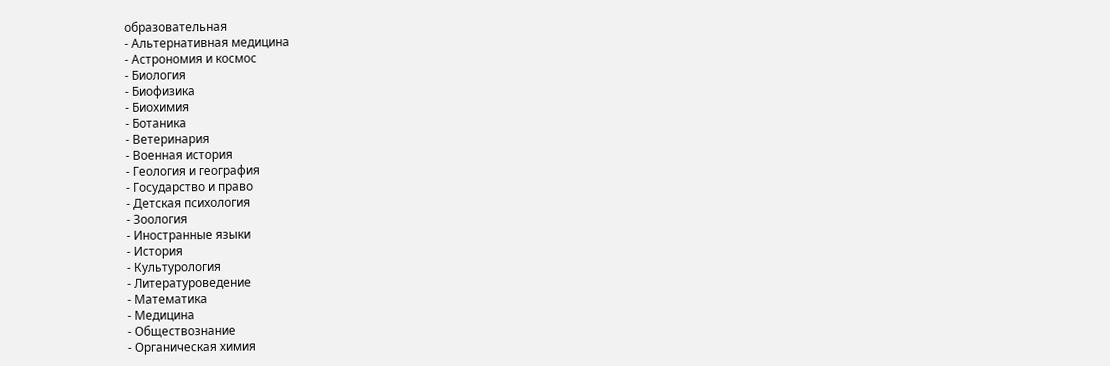образовательная
- Альтернативная медицина
- Астрономия и космос
- Биология
- Биофизика
- Биохимия
- Ботаника
- Ветеринария
- Военная история
- Геология и география
- Государство и право
- Детская психология
- Зоология
- Иностранные языки
- История
- Культурология
- Литературоведение
- Математика
- Медицина
- Обществознание
- Органическая химия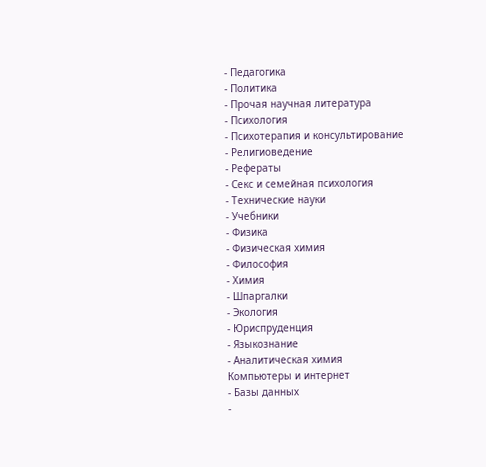- Педагогика
- Политика
- Прочая научная литература
- Психология
- Психотерапия и консультирование
- Религиоведение
- Рефераты
- Секс и семейная психология
- Технические науки
- Учебники
- Физика
- Физическая химия
- Философия
- Химия
- Шпаргалки
- Экология
- Юриспруденция
- Языкознание
- Аналитическая химия
Компьютеры и интернет
- Базы данных
-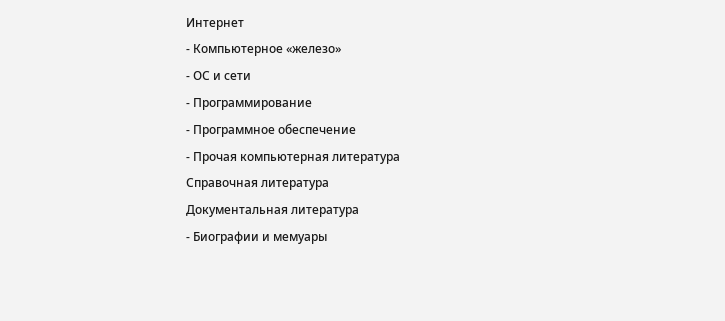Интернет
- Компьютерное «железо»
- ОС и сети
- Программирование
- Программное обеспечение
- Прочая компьютерная литература
Справочная литература
Документальная литература
- Биографии и мемуары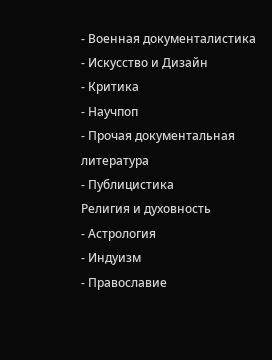- Военная документалистика
- Искусство и Дизайн
- Критика
- Научпоп
- Прочая документальная литература
- Публицистика
Религия и духовность
- Астрология
- Индуизм
- Православие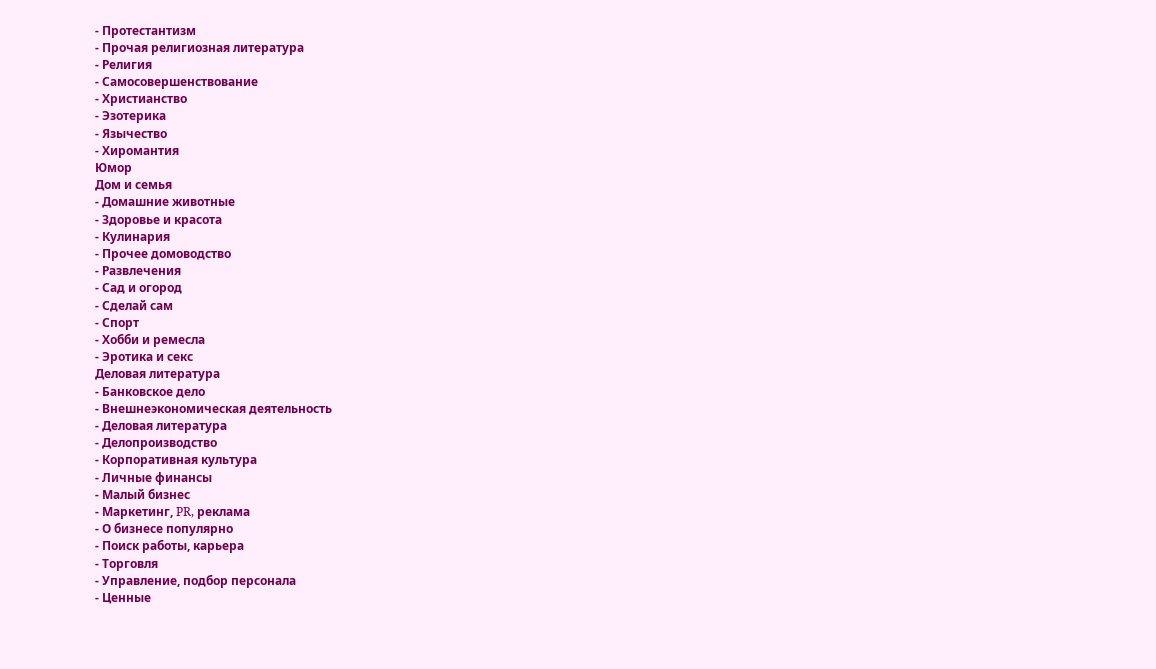- Протестантизм
- Прочая религиозная литература
- Религия
- Самосовершенствование
- Христианство
- Эзотерика
- Язычество
- Хиромантия
Юмор
Дом и семья
- Домашние животные
- Здоровье и красота
- Кулинария
- Прочее домоводство
- Развлечения
- Сад и огород
- Сделай сам
- Спорт
- Хобби и ремесла
- Эротика и секс
Деловая литература
- Банковское дело
- Внешнеэкономическая деятельность
- Деловая литература
- Делопроизводство
- Корпоративная культура
- Личные финансы
- Малый бизнес
- Маркетинг, PR, реклама
- О бизнесе популярно
- Поиск работы, карьера
- Торговля
- Управление, подбор персонала
- Ценные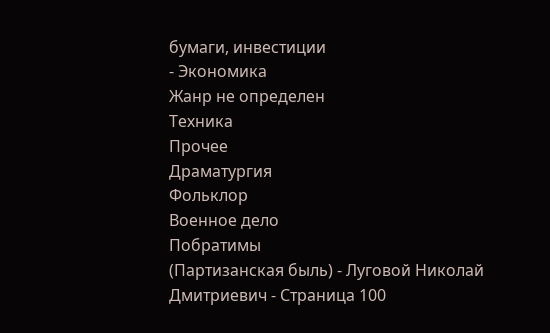бумаги, инвестиции
- Экономика
Жанр не определен
Техника
Прочее
Драматургия
Фольклор
Военное дело
Побратимы
(Партизанская быль) - Луговой Николай Дмитриевич - Страница 100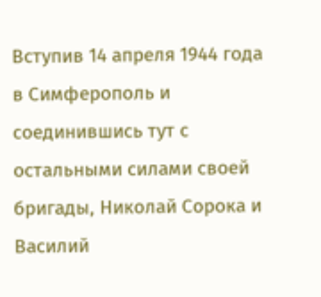Вступив 14 апреля 1944 года в Симферополь и соединившись тут с остальными силами своей бригады, Николай Сорока и Василий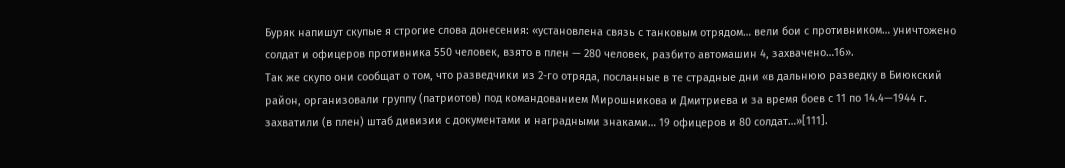Буряк напишут скупые я строгие слова донесения: «установлена связь с танковым отрядом… вели бои с противником… уничтожено солдат и офицеров противника 550 человек, взято в плен — 280 человек, разбито автомашин 4, захвачено…16».
Так же скупо они сообщат о том, что разведчики из 2-го отряда, посланные в те страдные дни «в дальнюю разведку в Биюкский район, организовали группу (патриотов) под командованием Мирошникова и Дмитриева и за время боев с 11 по 14.4—1944 г. захватили (в плен) штаб дивизии с документами и наградными знаками… 19 офицеров и 80 солдат…»[111].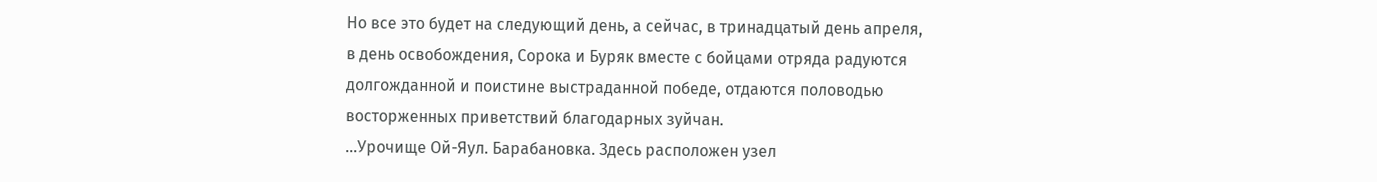Но все это будет на следующий день, а сейчас, в тринадцатый день апреля, в день освобождения, Сорока и Буряк вместе с бойцами отряда радуются долгожданной и поистине выстраданной победе, отдаются половодью восторженных приветствий благодарных зуйчан.
…Урочище Ой-Яул. Барабановка. Здесь расположен узел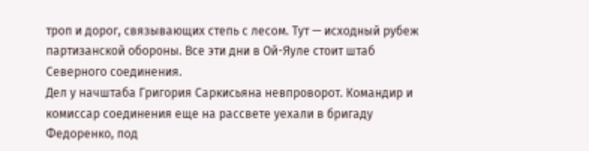троп и дорог, связывающих степь с лесом. Тут — исходный рубеж партизанской обороны. Все эти дни в Ой-Яуле стоит штаб Северного соединения.
Дел у начштаба Григория Саркисьяна невпроворот. Командир и комиссар соединения еще на рассвете уехали в бригаду Федоренко, под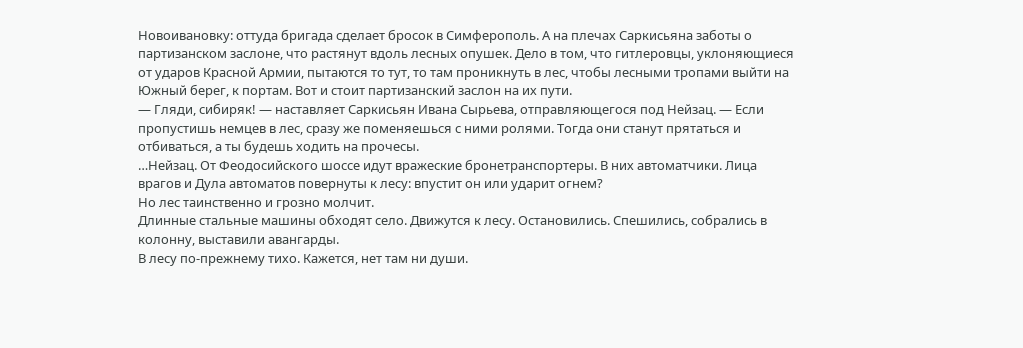Новоивановку: оттуда бригада сделает бросок в Симферополь. А на плечах Саркисьяна заботы о партизанском заслоне, что растянут вдоль лесных опушек. Дело в том, что гитлеровцы, уклоняющиеся от ударов Красной Армии, пытаются то тут, то там проникнуть в лес, чтобы лесными тропами выйти на Южный берег, к портам. Вот и стоит партизанский заслон на их пути.
— Гляди, сибиряк! — наставляет Саркисьян Ивана Сырьева, отправляющегося под Нейзац. — Если пропустишь немцев в лес, сразу же поменяешься с ними ролями. Тогда они станут прятаться и отбиваться, а ты будешь ходить на прочесы.
…Нейзац. От Феодосийского шоссе идут вражеские бронетранспортеры. В них автоматчики. Лица врагов и Дула автоматов повернуты к лесу: впустит он или ударит огнем?
Но лес таинственно и грозно молчит.
Длинные стальные машины обходят село. Движутся к лесу. Остановились. Спешились, собрались в колонну, выставили авангарды.
В лесу по-прежнему тихо. Кажется, нет там ни души.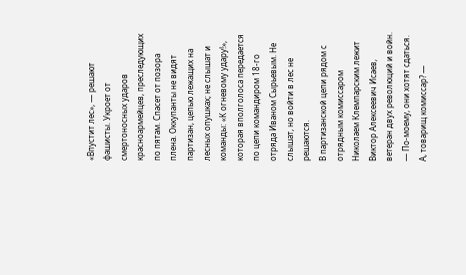«Впустит лес», — решают фашисты. Укроет от смертоносных ударов красноармейцев, преследующих по пятам. Спасет от позора плена. Оккупанты не видят партизан, цепью лежащих на лесных опушках; не слышат и команды: «К огневому удару!», которая вполголоса передается по цепи командиром 18-го отряда Иваном Сырьевым. Не слышат, но войти в лес не решаются.
В партизанской цепи рядом с отрядным комиссаром Николаем Клемпарским лежит Виктор Алексеевич Исаев, ветеран двух революций и войн.
— По-моему, они хотят сдаться. А, товарищ комиссар? —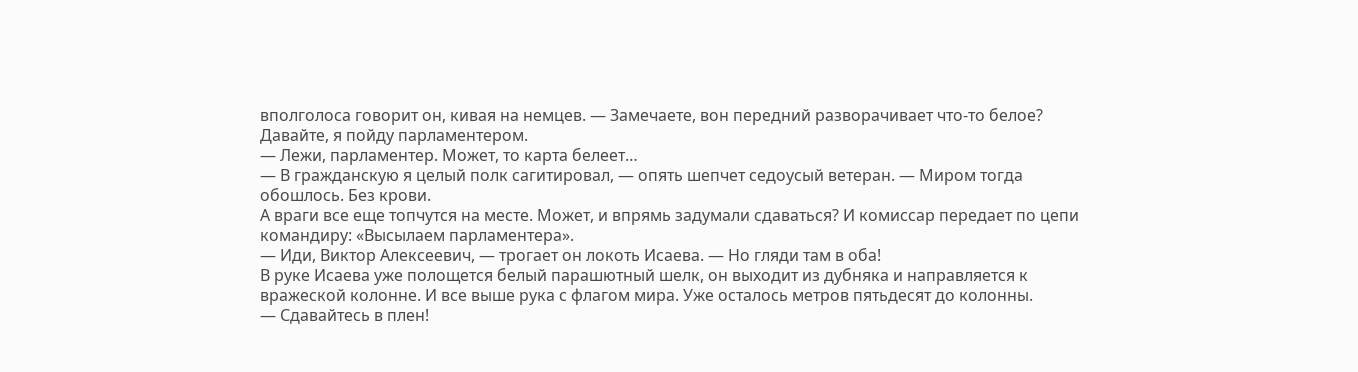вполголоса говорит он, кивая на немцев. — Замечаете, вон передний разворачивает что-то белое? Давайте, я пойду парламентером.
— Лежи, парламентер. Может, то карта белеет…
— В гражданскую я целый полк сагитировал, — опять шепчет седоусый ветеран. — Миром тогда обошлось. Без крови.
А враги все еще топчутся на месте. Может, и впрямь задумали сдаваться? И комиссар передает по цепи командиру: «Высылаем парламентера».
— Иди, Виктор Алексеевич, — трогает он локоть Исаева. — Но гляди там в оба!
В руке Исаева уже полощется белый парашютный шелк, он выходит из дубняка и направляется к вражеской колонне. И все выше рука с флагом мира. Уже осталось метров пятьдесят до колонны.
— Сдавайтесь в плен!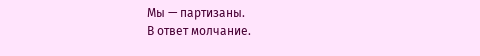Мы — партизаны.
В ответ молчание.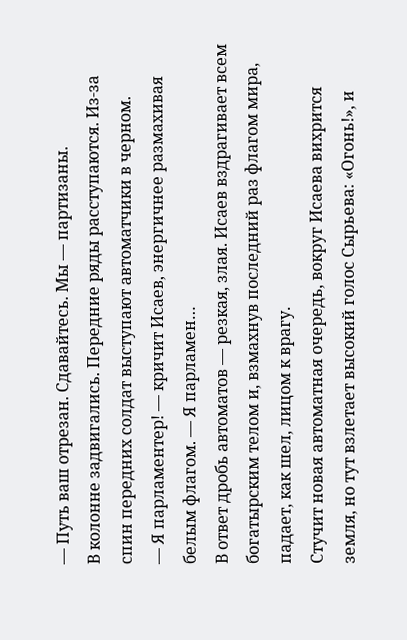— Путь ваш отрезан. Сдавайтесь. Мы — партизаны.
В колонне задвигались. Передние ряды расступаются. Из-за спин передних солдат выступают автоматчики в черном.
— Я парламентер! — кричит Исаев, энергичнее размахивая белым флагом. — Я парламен…
В ответ дробь автоматов — резкая, злая. Исаев вздрагивает всем богатырским телом и, взмахнув последний раз флагом мира, падает, как шел, лицом к врагу.
Стучит новая автоматная очередь, вокруг Исаева вихрится земля, но тут взлетает высокий голос Сырьева: «Огонь!», и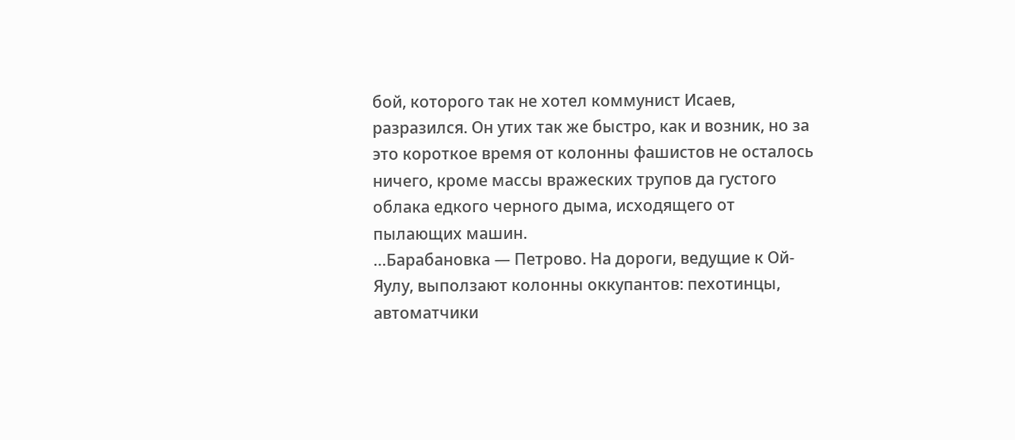бой, которого так не хотел коммунист Исаев, разразился. Он утих так же быстро, как и возник, но за это короткое время от колонны фашистов не осталось ничего, кроме массы вражеских трупов да густого облака едкого черного дыма, исходящего от пылающих машин.
…Барабановка — Петрово. На дороги, ведущие к Ой-Яулу, выползают колонны оккупантов: пехотинцы, автоматчики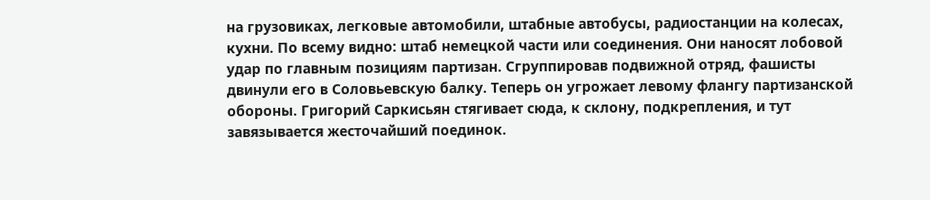на грузовиках, легковые автомобили, штабные автобусы, радиостанции на колесах, кухни. По всему видно: штаб немецкой части или соединения. Они наносят лобовой удар по главным позициям партизан. Сгруппировав подвижной отряд, фашисты двинули его в Соловьевскую балку. Теперь он угрожает левому флангу партизанской обороны. Григорий Саркисьян стягивает сюда, к склону, подкрепления, и тут завязывается жесточайший поединок.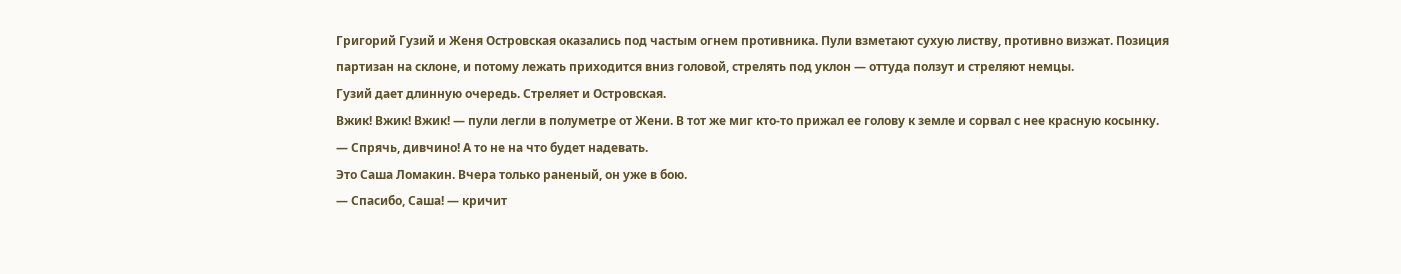Григорий Гузий и Женя Островская оказались под частым огнем противника. Пули взметают сухую листву, противно визжат. Позиция партизан на склоне, и потому лежать приходится вниз головой, стрелять под уклон — оттуда ползут и стреляют немцы.
Гузий дает длинную очередь. Стреляет и Островская.
Вжик! Вжик! Вжик! — пули легли в полуметре от Жени. В тот же миг кто-то прижал ее голову к земле и сорвал с нее красную косынку.
— Спрячь, дивчино! А то не на что будет надевать.
Это Саша Ломакин. Вчера только раненый, он уже в бою.
— Спасибо, Саша! — кричит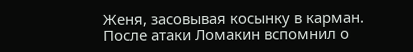Женя, засовывая косынку в карман.
После атаки Ломакин вспомнил о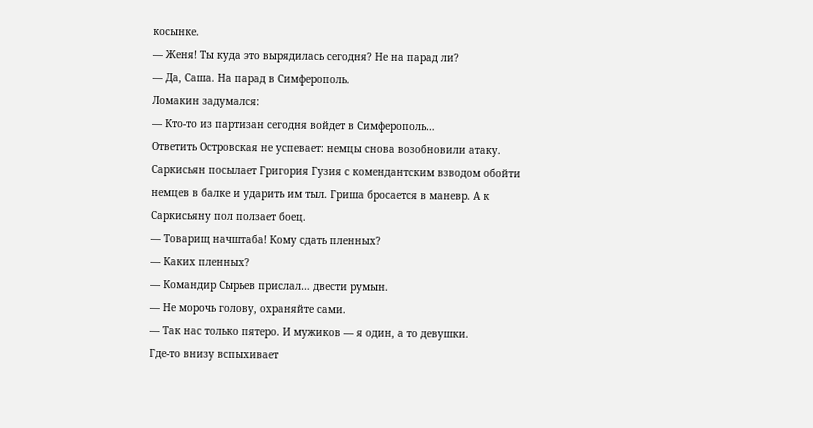косынке.
— Женя! Ты куда это вырядилась сегодня? Не на парад ли?
— Да, Саша. На парад в Симферополь.
Ломакин задумался:
— Кто-то из партизан сегодня войдет в Симферополь…
Ответить Островская не успевает: немцы снова возобновили атаку.
Саркисьян посылает Григория Гузия с комендантским взводом обойти немцев в балке и ударить им тыл. Гриша бросается в маневр. А к Саркисьяну пол ползает боец.
— Товарищ начштаба! Кому сдать пленных?
— Каких пленных?
— Командир Сырьев прислал… двести румын.
— Не морочь голову, охраняйте сами.
— Так нас только пятеро. И мужиков — я один, а то девушки.
Где-то внизу вспыхивает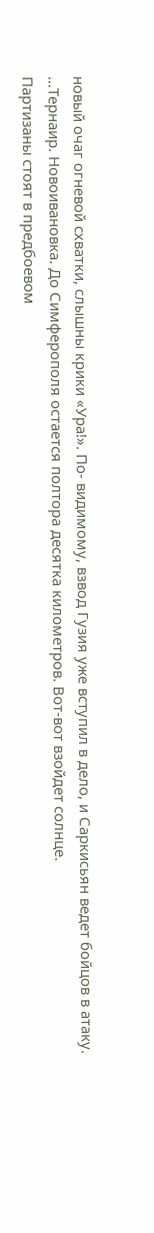новый очаг огневой схватки, слышны крики «Ура!». По- видимому, взвод Гузия уже вступил в дело, и Саркисьян ведет бойцов в атаку.
…Тернаир. Новоивановка. До Симферополя остается полтора десятка километров. Вот-вот взойдет солнце.
Партизаны стоят в предбоевом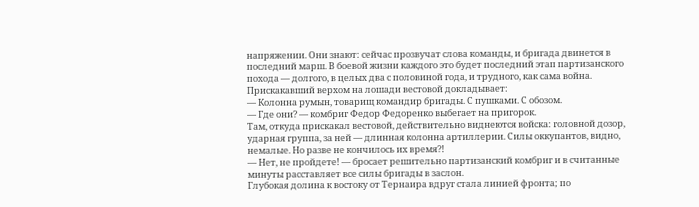напряжении. Они знают: сейчас прозвучат слова команды, и бригада двинется в последний марш. В боевой жизни каждого это будет последний этап партизанского похода — долгого, в целых два с половиной года, и трудного, как сама война.
Прискакавший верхом на лошади вестовой докладывает:
— Колонна румын, товарищ командир бригады. С пушками. С обозом.
— Где они? — комбриг Федор Федоренко выбегает на пригорок.
Там, откуда прискакал вестовой, действительно виднеются войска: головной дозор, ударная группа, за ней — длинная колонна артиллерии. Силы оккупантов, видно, немалые. Но разве не кончилось их время?!
— Нет, не пройдете! — бросает решительно партизанский комбриг и в считанные минуты расставляет все силы бригады в заслон.
Глубокая долина к востоку от Тернаира вдруг стала линией фронта; по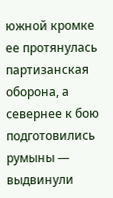южной кромке ее протянулась партизанская оборона, а севернее к бою подготовились румыны — выдвинули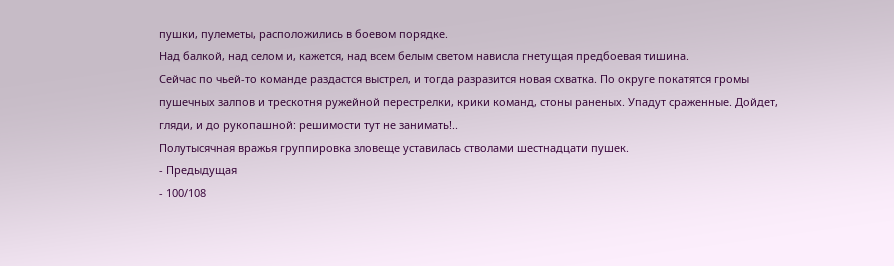пушки, пулеметы, расположились в боевом порядке.
Над балкой, над селом и, кажется, над всем белым светом нависла гнетущая предбоевая тишина.
Сейчас по чьей-то команде раздастся выстрел, и тогда разразится новая схватка. По округе покатятся громы пушечных залпов и трескотня ружейной перестрелки, крики команд, стоны раненых. Упадут сраженные. Дойдет, гляди, и до рукопашной: решимости тут не занимать!..
Полутысячная вражья группировка зловеще уставилась стволами шестнадцати пушек.
- Предыдущая
- 100/108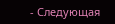- Следующая